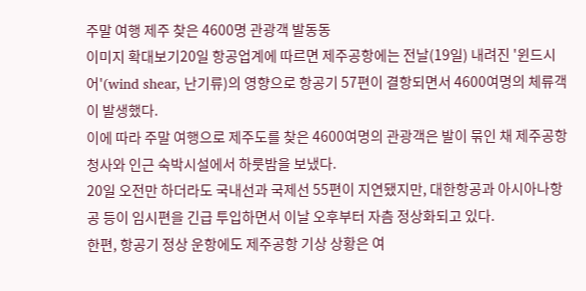주말 여행 제주 찾은 4600명 관광객 발동동
이미지 확대보기20일 항공업계에 따르면 제주공항에는 전날(19일) 내려진 '윈드시어'(wind shear, 난기류)의 영향으로 항공기 57편이 결항되면서 4600여명의 체류객이 발생했다.
이에 따라 주말 여행으로 제주도를 찾은 4600여명의 관광객은 발이 묶인 채 제주공항 청사와 인근 숙박시설에서 하룻밤을 보냈다.
20일 오전만 하더라도 국내선과 국제선 55편이 지연됐지만, 대한항공과 아시아나항공 등이 임시편을 긴급 투입하면서 이날 오후부터 자츰 정상화되고 있다.
한편, 항공기 정상 운항에도 제주공항 기상 상황은 여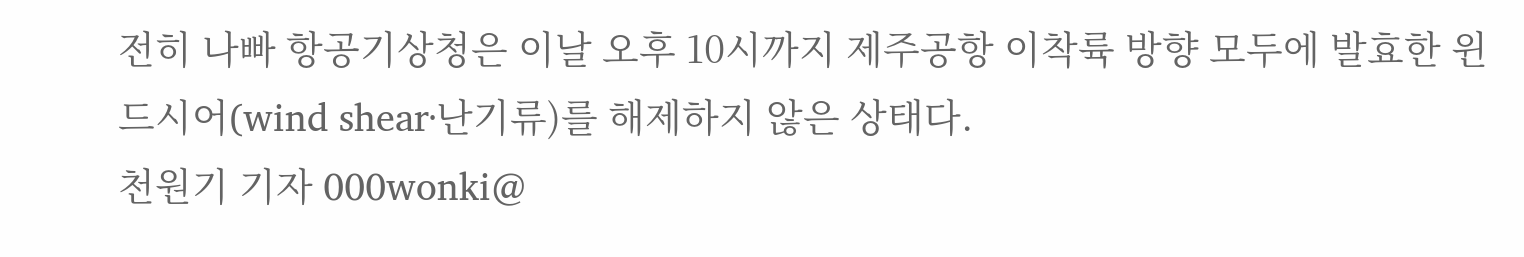전히 나빠 항공기상청은 이날 오후 10시까지 제주공항 이착륙 방향 모두에 발효한 윈드시어(wind shear·난기류)를 해제하지 않은 상태다.
천원기 기자 000wonki@